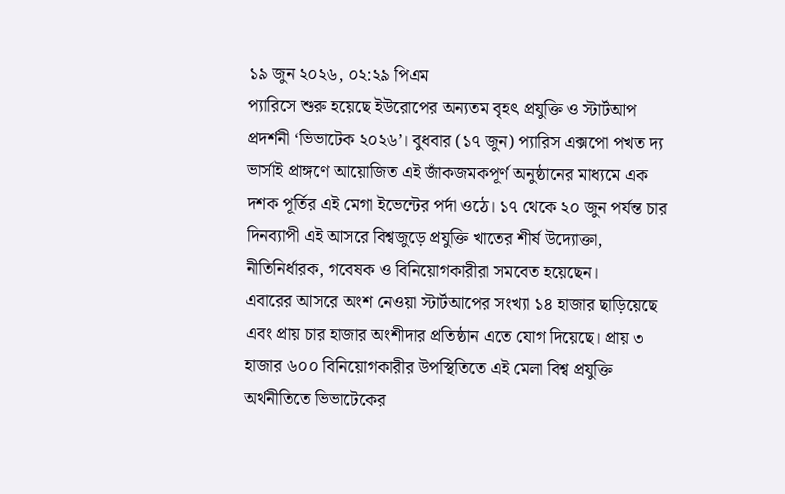১৯ জুন ২০২৬, ০২:২৯ পিএম
প্যারিসে শুরু হয়েছে ইউরোপের অন্যতম বৃহৎ প্রযুক্তি ও স্টার্টআপ প্রদর্শনী ‘ভিভাটেক ২০২৬’। বুধবার (১৭ জুন) প্যারিস এক্সপো পখত দ্য ভার্সাই প্রাঙ্গণে আয়োজিত এই জাঁকজমকপূর্ণ অনুষ্ঠানের মাধ্যমে এক দশক পূর্তির এই মেগা ইভেন্টের পর্দা ওঠে। ১৭ থেকে ২০ জুন পর্যন্ত চার দিনব্যাপী এই আসরে বিশ্বজুড়ে প্রযুক্তি খাতের শীর্ষ উদ্যোক্তা, নীতিনির্ধারক, গবেষক ও বিনিয়োগকারীরা সমবেত হয়েছেন।
এবারের আসরে অংশ নেওয়া স্টার্টআপের সংখ্যা ১৪ হাজার ছাড়িয়েছে এবং প্রায় চার হাজার অংশীদার প্রতিষ্ঠান এতে যোগ দিয়েছে। প্রায় ৩ হাজার ৬০০ বিনিয়োগকারীর উপস্থিতিতে এই মেলা বিশ্ব প্রযুক্তি অর্থনীতিতে ভিভাটেকের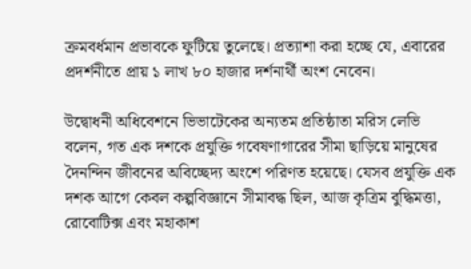ক্রমবর্ধমান প্রভাবকে ফুটিয়ে তুলেছে। প্রত্যাশা করা হচ্ছে যে, এবারের প্রদর্শনীতে প্রায় ১ লাখ ৮০ হাজার দর্শনার্থী অংশ নেবেন।

উদ্বোধনী অধিবেশনে ভিভাটেকের অন্যতম প্রতিষ্ঠাতা মরিস লেভি বলেন, গত এক দশকে প্রযুক্তি গবেষণাগারের সীমা ছাড়িয়ে মানুষের দৈনন্দিন জীবনের অবিচ্ছেদ্য অংশে পরিণত হয়েছে। যেসব প্রযুক্তি এক দশক আগে কেবল কল্পবিজ্ঞানে সীমাবদ্ধ ছিল, আজ কৃত্রিম বুদ্ধিমত্তা, রোবোটিক্স এবং মহাকাশ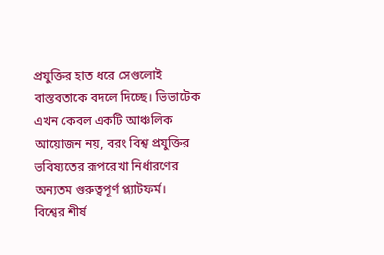প্রযুক্তির হাত ধরে সেগুলোই বাস্তবতাকে বদলে দিচ্ছে। ভিভাটেক এখন কেবল একটি আঞ্চলিক আয়োজন নয়, বরং বিশ্ব প্রযুক্তির ভবিষ্যতের রূপরেখা নির্ধারণের অন্যতম গুরুত্বপূর্ণ প্ল্যাটফর্ম।
বিশ্বের শীর্ষ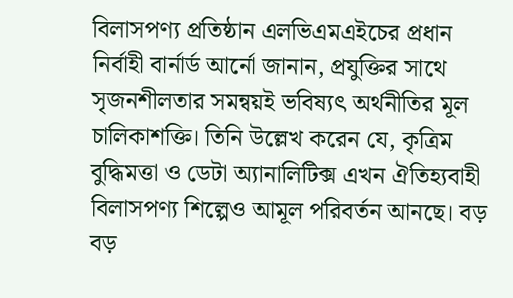বিলাসপণ্য প্রতিষ্ঠান এলভিএমএইচের প্রধান নির্বাহী বার্নার্ড আর্নো জানান, প্রযুক্তির সাথে সৃজনশীলতার সমন্বয়ই ভবিষ্যৎ অর্থনীতির মূল চালিকাশক্তি। তিনি উল্লেখ করেন যে, কৃত্রিম বুদ্ধিমত্তা ও ডেটা অ্যানালিটিক্স এখন ঐতিহ্যবাহী বিলাসপণ্য শিল্পেও আমূল পরিবর্তন আনছে। বড় বড়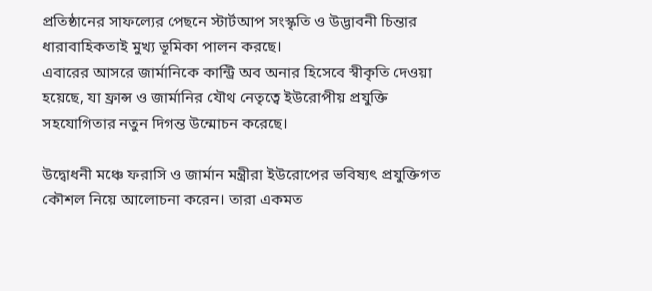প্রতিষ্ঠানের সাফল্যের পেছনে স্টার্টআপ সংস্কৃতি ও উদ্ভাবনী চিন্তার ধারাবাহিকতাই মুখ্য ভূমিকা পালন করছে।
এবারের আসরে জার্মানিকে কান্ট্রি অব অনার হিসেবে স্বীকৃতি দেওয়া হয়েছে, যা ফ্রান্স ও জার্মানির যৌথ নেতৃত্বে ইউরোপীয় প্রযুক্তি সহযোগিতার নতুন দিগন্ত উন্মোচন করেছে।

উদ্বোধনী মঞ্চে ফরাসি ও জার্মান মন্ত্রীরা ইউরোপের ভবিষ্যৎ প্রযুক্তিগত কৌশল নিয়ে আলোচনা করেন। তারা একমত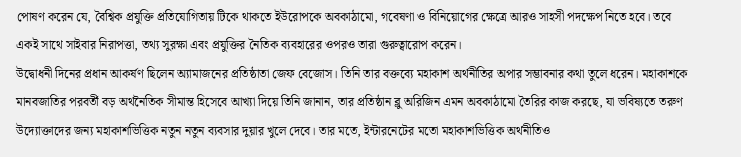পোষণ করেন যে, বৈশ্বিক প্রযুক্তি প্রতিযোগিতায় টিকে থাকতে ইউরোপকে অবকাঠামো, গবেষণা ও বিনিয়োগের ক্ষেত্রে আরও সাহসী পদক্ষেপ নিতে হবে। তবে একই সাথে সাইবার নিরাপত্তা, তথ্য সুরক্ষা এবং প্রযুক্তির নৈতিক ব্যবহারের ওপরও তারা গুরুত্বারোপ করেন।
উদ্বোধনী দিনের প্রধান আকর্ষণ ছিলেন অ্যামাজনের প্রতিষ্ঠাতা জেফ বেজোস। তিনি তার বক্তব্যে মহাকাশ অর্থনীতির অপার সম্ভাবনার কথা তুলে ধরেন। মহাকাশকে মানবজাতির পরবর্তী বড় অর্থনৈতিক সীমান্ত হিসেবে আখ্যা দিয়ে তিনি জানান, তার প্রতিষ্ঠান ব্লু অরিজিন এমন অবকাঠামো তৈরির কাজ করছে, যা ভবিষ্যতে তরুণ উদ্যোক্তাদের জন্য মহাকাশভিত্তিক নতুন নতুন ব্যবসার দুয়ার খুলে দেবে। তার মতে, ইন্টারনেটের মতো মহাকাশভিত্তিক অর্থনীতিও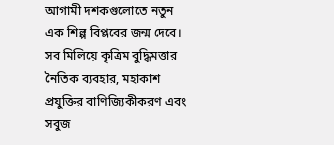আগামী দশকগুলোতে নতুন এক শিল্প বিপ্লবের জন্ম দেবে।
সব মিলিয়ে কৃত্রিম বুদ্ধিমত্তার নৈতিক ব্যবহার, মহাকাশ প্রযুক্তির বাণিজ্যিকীকরণ এবং সবুজ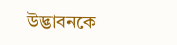উদ্ভাবনকে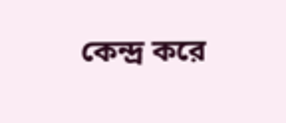কেন্দ্র করে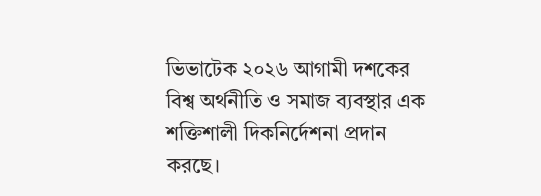ভিভাটেক ২০২৬ আগামী দশকের বিশ্ব অর্থনীতি ও সমাজ ব্যবস্থার এক শক্তিশালী দিকনির্দেশনা প্রদান করছে।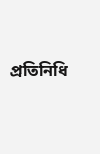প্রতিনিধি